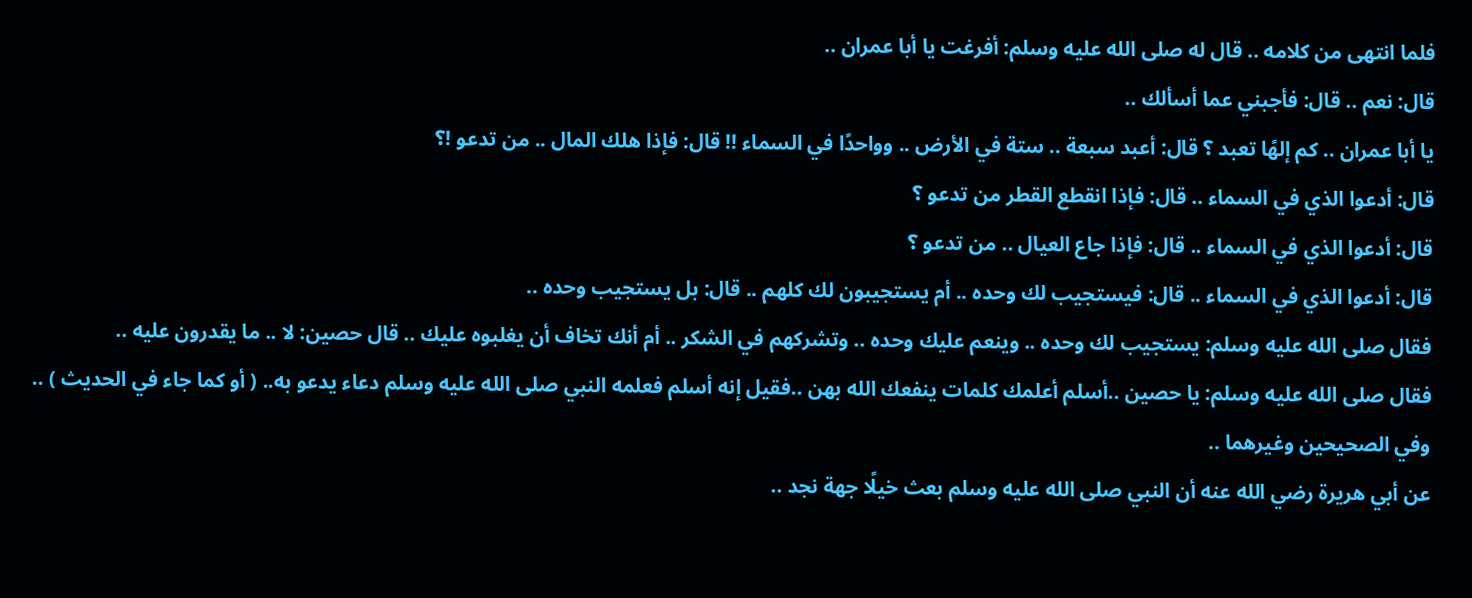فلما انتهى من كلامه .. قال له صلى الله عليه وسلم: أفرغت يا أبا عمران ..
قال: نعم .. قال: فأجبني عما أسألك ..
يا أبا عمران .. كم إلهًا تعبد ؟ قال: أعبد سبعة .. ستة في الأرض .. وواحدًا في السماء !! قال: فإذا هلك المال .. من تدعو !؟
قال: أدعوا الذي في السماء .. قال: فإذا انقطع القطر من تدعو ؟
قال: أدعوا الذي في السماء .. قال: فإذا جاع العيال .. من تدعو ؟
قال: أدعوا الذي في السماء .. قال: فيستجيب لك وحده .. أم يستجيبون لك كلهم .. قال: بل يستجيب وحده ..
فقال صلى الله عليه وسلم: يستجيب لك وحده .. وينعم عليك وحده .. وتشركهم في الشكر .. أم أنك تخاف أن يغلبوه عليك .. قال حصين: لا .. ما يقدرون عليه ..
فقال صلى الله عليه وسلم: يا حصين ..أسلم أعلمك كلمات ينفعك الله بهن ..فقيل إنه أسلم فعلمه النبي صلى الله عليه وسلم دعاء يدعو به.. ( أو كما جاء في الحديث ) ..
وفي الصحيحين وغيرهما ..
عن أبي هريرة رضي الله عنه أن النبي صلى الله عليه وسلم بعث خيلًا جهة نجد ..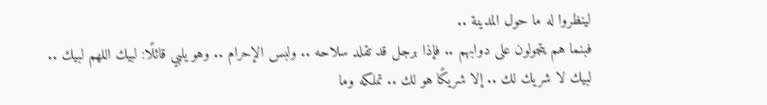لينظروا له ما حول المدينة ..
فبنما هم يتجولون على دوابهم .. فإذا برجل قد تقلد سلاحه .. ولبس الإحرام .. وهو يلبي قائلًا: لبيك اللهم لبيك .. لبيك لا شريك لك .. إلا شريكًا هو لك .. تملكه وما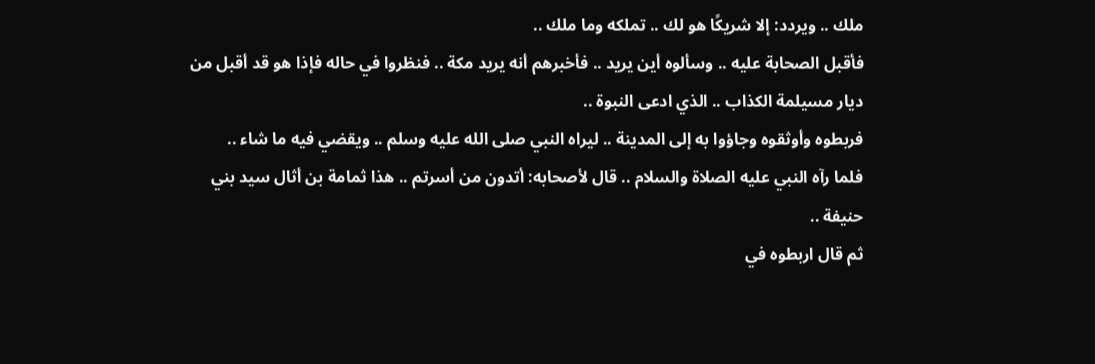ملك .. ويردد: إلا شريكًا هو لك .. تملكه وما ملك ..
فأقبل الصحابة عليه .. وسألوه أين يريد .. فأخبرهم أنه يريد مكة .. فنظروا في حاله فإذا هو قد أقبل من ديار مسيلمة الكذاب .. الذي ادعى النبوة ..
فربطوه وأوثقوه وجاؤوا به إلى المدينة .. ليراه النبي صلى الله عليه وسلم .. ويقضي فيه ما شاء ..
فلما رآه النبي عليه الصلاة والسلام .. قال لأصحابه: أتدون من أسرتم .. هذا ثمامة بن أثال سيد بني حنيفة ..
ثم قال اربطوه في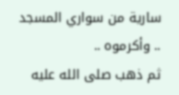سارية من سواري المسجد .. وأكرموه ..
ثم ذهب صلى الله عليه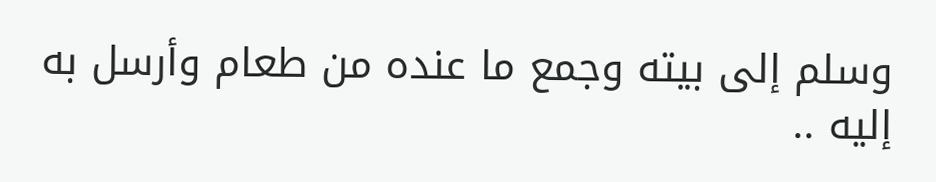وسلم إلى بيته وجمع ما عنده من طعام وأرسل به إليه ..